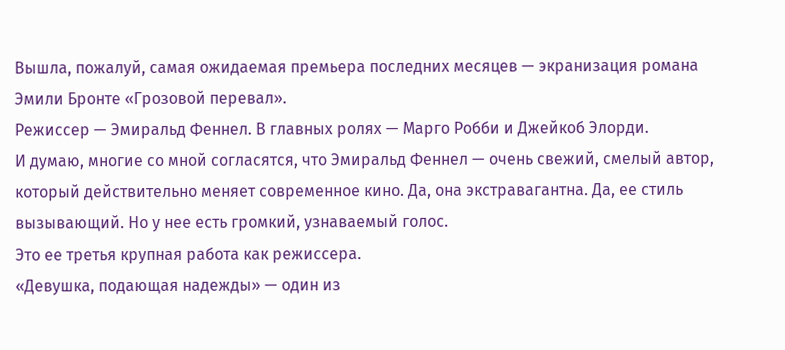Вышла, пожалуй, самая ожидаемая премьера последних месяцев — экранизация романа Эмили Бронте «Грозовой перевал».
Режиссер — Эмиральд Феннел. В главных ролях — Марго Робби и Джейкоб Элорди.
И думаю, многие со мной согласятся, что Эмиральд Феннел — очень свежий, смелый автор, который действительно меняет современное кино. Да, она экстравагантна. Да, ее стиль вызывающий. Но у нее есть громкий, узнаваемый голос.
Это ее третья крупная работа как режиссера.
«Девушка, подающая надежды» — один из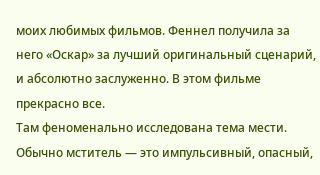моих любимых фильмов. Феннел получила за него «Оскар» за лучший оригинальный сценарий, и абсолютно заслуженно. В этом фильме прекрасно все.
Там феноменально исследована тема мести. Обычно мститель — это импульсивный, опасный,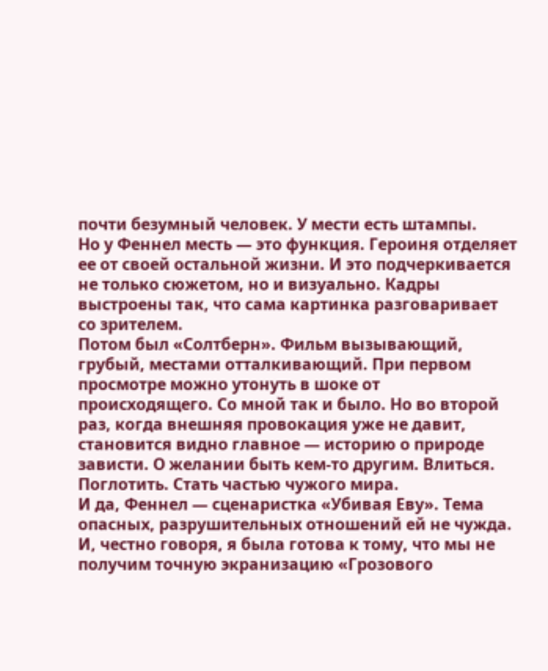почти безумный человек. У мести есть штампы.
Но у Феннел месть — это функция. Героиня отделяет ее от своей остальной жизни. И это подчеркивается не только сюжетом, но и визуально. Кадры выстроены так, что сама картинка разговаривает со зрителем.
Потом был «Солтберн». Фильм вызывающий, грубый, местами отталкивающий. При первом просмотре можно утонуть в шоке от происходящего. Со мной так и было. Но во второй раз, когда внешняя провокация уже не давит, становится видно главное — историю о природе зависти. О желании быть кем-то другим. Влиться. Поглотить. Стать частью чужого мира.
И да, Феннел — сценаристка «Убивая Еву». Тема опасных, разрушительных отношений ей не чужда.
И, честно говоря, я была готова к тому, что мы не получим точную экранизацию «Грозового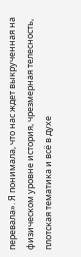перевала». Я понимала, что нас ждет выкрученная на физическом уровне история, чрезмерная телесность, плотская тематика и всё в духе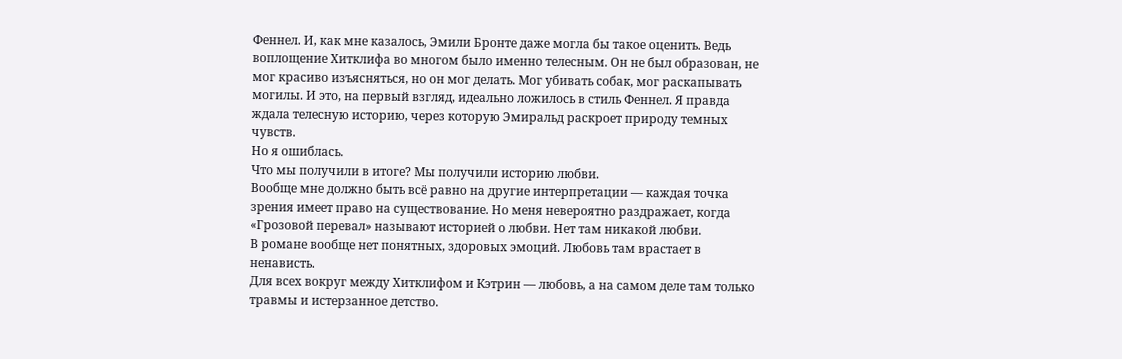Феннел. И, как мне казалось, Эмили Бронте даже могла бы такое оценить. Ведь воплощение Хитклифа во многом было именно телесным. Он не был образован, не мог красиво изъясняться, но он мог делать. Мог убивать собак, мог раскапывать могилы. И это, на первый взгляд, идеально ложилось в стиль Феннел. Я правда ждала телесную историю, через которую Эмиральд раскроет природу темных чувств.
Но я ошиблась.
Что мы получили в итоге? Мы получили историю любви.
Вообще мне должно быть всё равно на другие интерпретации — каждая точка зрения имеет право на существование. Но меня невероятно раздражает, когда «Грозовой перевал» называют историей о любви. Нет там никакой любви.
В романе вообще нет понятных, здоровых эмоций. Любовь там врастает в ненависть.
Для всех вокруг между Хитклифом и Кэтрин — любовь, а на самом деле там только травмы и истерзанное детство.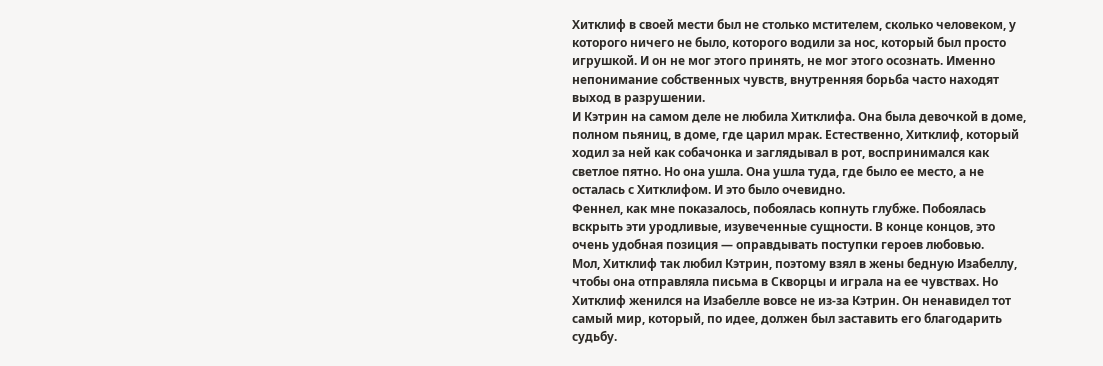Хитклиф в своей мести был не столько мстителем, сколько человеком, у которого ничего не было, которого водили за нос, который был просто игрушкой. И он не мог этого принять, не мог этого осознать. Именно непонимание собственных чувств, внутренняя борьба часто находят выход в разрушении.
И Кэтрин на самом деле не любила Хитклифа. Она была девочкой в доме, полном пьяниц, в доме, где царил мрак. Естественно, Хитклиф, который ходил за ней как собачонка и заглядывал в рот, воспринимался как светлое пятно. Но она ушла. Она ушла туда, где было ее место, а не осталась с Хитклифом. И это было очевидно.
Феннел, как мне показалось, побоялась копнуть глубже. Побоялась вскрыть эти уродливые, изувеченные сущности. В конце концов, это очень удобная позиция — оправдывать поступки героев любовью.
Мол, Хитклиф так любил Кэтрин, поэтому взял в жены бедную Изабеллу, чтобы она отправляла письма в Скворцы и играла на ее чувствах. Но Хитклиф женился на Изабелле вовсе не из-за Кэтрин. Он ненавидел тот самый мир, который, по идее, должен был заставить его благодарить судьбу.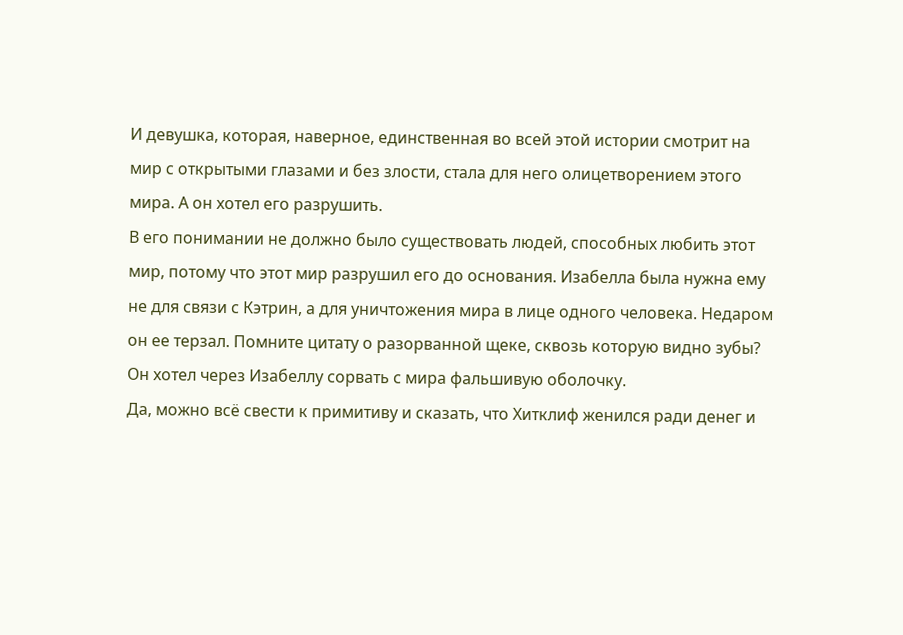И девушка, которая, наверное, единственная во всей этой истории смотрит на мир с открытыми глазами и без злости, стала для него олицетворением этого мира. А он хотел его разрушить.
В его понимании не должно было существовать людей, способных любить этот мир, потому что этот мир разрушил его до основания. Изабелла была нужна ему не для связи с Кэтрин, а для уничтожения мира в лице одного человека. Недаром он ее терзал. Помните цитату о разорванной щеке, сквозь которую видно зубы? Он хотел через Изабеллу сорвать с мира фальшивую оболочку.
Да, можно всё свести к примитиву и сказать, что Хитклиф женился ради денег и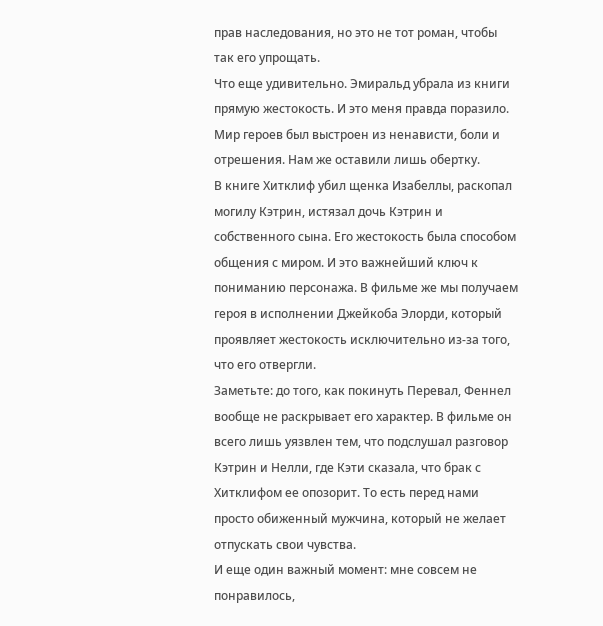прав наследования, но это не тот роман, чтобы так его упрощать.
Что еще удивительно. Эмиральд убрала из книги прямую жестокость. И это меня правда поразило. Мир героев был выстроен из ненависти, боли и отрешения. Нам же оставили лишь обертку.
В книге Хитклиф убил щенка Изабеллы, раскопал могилу Кэтрин, истязал дочь Кэтрин и собственного сына. Его жестокость была способом общения с миром. И это важнейший ключ к пониманию персонажа. В фильме же мы получаем героя в исполнении Джейкоба Элорди, который проявляет жестокость исключительно из-за того, что его отвергли.
Заметьте: до того, как покинуть Перевал, Феннел вообще не раскрывает его характер. В фильме он всего лишь уязвлен тем, что подслушал разговор Кэтрин и Нелли, где Кэти сказала, что брак с Хитклифом ее опозорит. То есть перед нами просто обиженный мужчина, который не желает отпускать свои чувства.
И еще один важный момент: мне совсем не понравилось,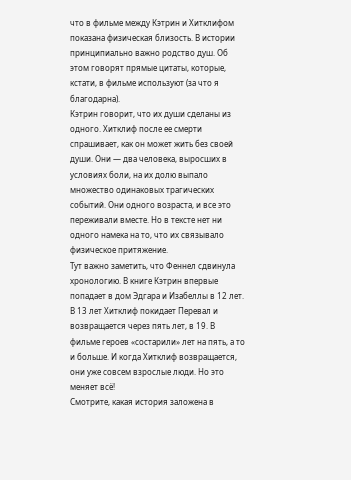что в фильме между Кэтрин и Хитклифом показана физическая близость. В истории принципиально важно родство душ. Об этом говорят прямые цитаты, которые, кстати, в фильме используют (за что я благодарна).
Кэтрин говорит, что их души сделаны из одного. Хитклиф после ее смерти спрашивает, как он может жить без своей души. Они — два человека, выросших в условиях боли, на их долю выпало множество одинаковых трагических событий. Они одного возраста, и все это переживали вместе. Но в тексте нет ни одного намека на то, что их связывало физическое притяжение.
Тут важно заметить, что Феннел сдвинула хронологию. В книге Кэтрин впервые попадает в дом Эдгара и Изабеллы в 12 лет. В 13 лет Хитклиф покидает Перевал и возвращается через пять лет, в 19. В фильме героев «состарили» лет на пять, а то и больше. И когда Хитклиф возвращается, они уже совсем взрослые люди. Но это меняет всё!
Смотрите, какая история заложена в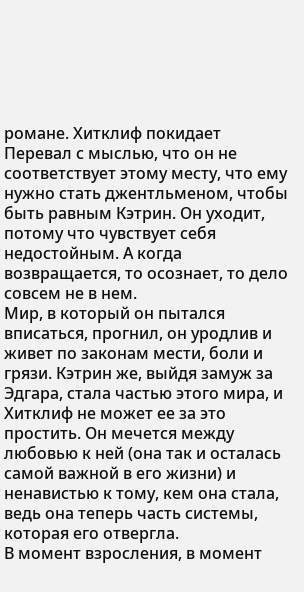романе. Хитклиф покидает Перевал с мыслью, что он не соответствует этому месту, что ему нужно стать джентльменом, чтобы быть равным Кэтрин. Он уходит, потому что чувствует себя недостойным. А когда возвращается, то осознает, то дело совсем не в нем.
Мир, в который он пытался вписаться, прогнил, он уродлив и живет по законам мести, боли и грязи. Кэтрин же, выйдя замуж за Эдгара, стала частью этого мира, и Хитклиф не может ее за это простить. Он мечется между любовью к ней (она так и осталась самой важной в его жизни) и ненавистью к тому, кем она стала, ведь она теперь часть системы, которая его отвергла.
В момент взросления, в момент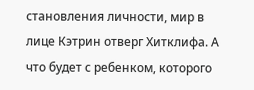становления личности, мир в лице Кэтрин отверг Хитклифа. А что будет с ребенком, которого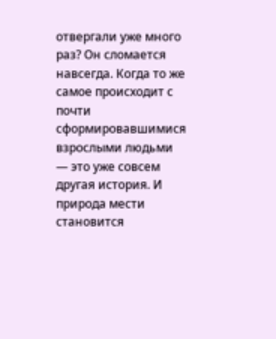отвергали уже много раз? Он сломается навсегда. Когда то же самое происходит с почти сформировавшимися взрослыми людьми — это уже совсем другая история. И природа мести становится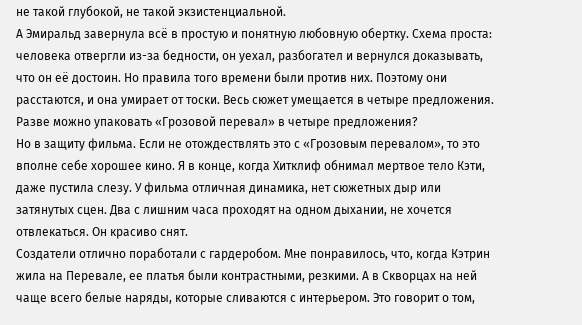не такой глубокой, не такой экзистенциальной.
А Эмиральд завернула всё в простую и понятную любовную обертку. Схема проста: человека отвергли из-за бедности, он уехал, разбогател и вернулся доказывать, что он её достоин. Но правила того времени были против них. Поэтому они расстаются, и она умирает от тоски. Весь сюжет умещается в четыре предложения. Разве можно упаковать «Грозовой перевал» в четыре предложения?
Но в защиту фильма. Если не отождествлять это с «Грозовым перевалом», то это вполне себе хорошее кино. Я в конце, когда Хитклиф обнимал мертвое тело Кэти, даже пустила слезу. У фильма отличная динамика, нет сюжетных дыр или затянутых сцен. Два с лишним часа проходят на одном дыхании, не хочется отвлекаться. Он красиво снят.
Создатели отлично поработали с гардеробом. Мне понравилось, что, когда Кэтрин жила на Перевале, ее платья были контрастными, резкими. А в Скворцах на ней чаще всего белые наряды, которые сливаются с интерьером. Это говорит о том,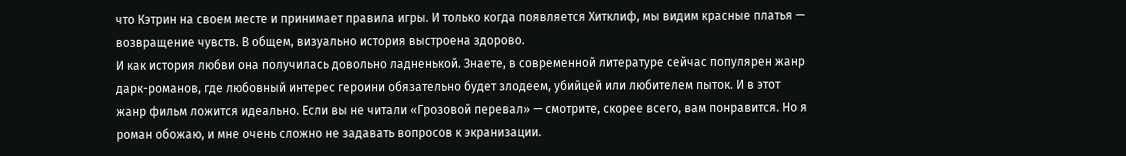что Кэтрин на своем месте и принимает правила игры. И только когда появляется Хитклиф, мы видим красные платья — возвращение чувств. В общем, визуально история выстроена здорово.
И как история любви она получилась довольно ладненькой. Знаете, в современной литературе сейчас популярен жанр дарк-романов, где любовный интерес героини обязательно будет злодеем, убийцей или любителем пыток. И в этот жанр фильм ложится идеально. Если вы не читали «Грозовой перевал» — смотрите, скорее всего, вам понравится. Но я роман обожаю, и мне очень сложно не задавать вопросов к экранизации.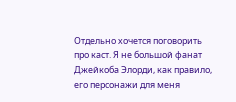Отдельно хочется поговорить про каст. Я не большой фанат Джейкоба Элорди, как правило, его персонажи для меня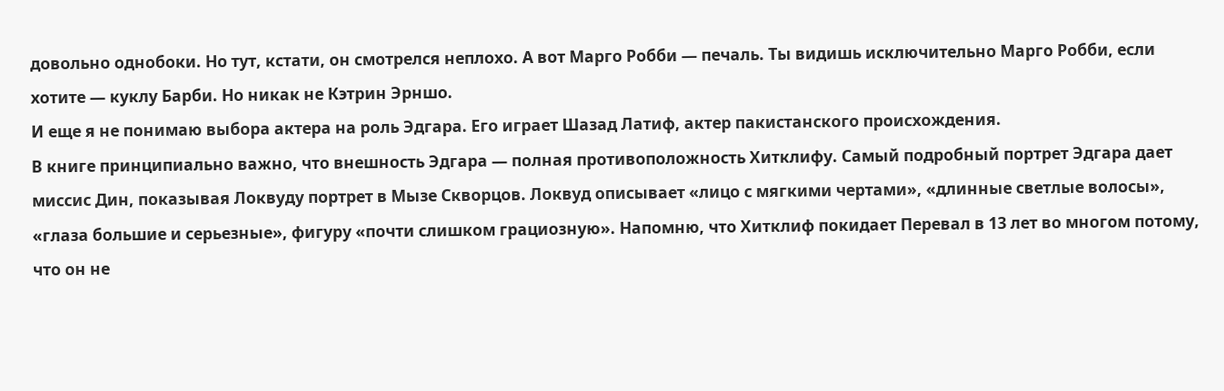довольно однобоки. Но тут, кстати, он смотрелся неплохо. А вот Марго Робби — печаль. Ты видишь исключительно Марго Робби, если хотите — куклу Барби. Но никак не Кэтрин Эрншо.
И еще я не понимаю выбора актера на роль Эдгара. Его играет Шазад Латиф, актер пакистанского происхождения.
В книге принципиально важно, что внешность Эдгара — полная противоположность Хитклифу. Самый подробный портрет Эдгара дает миссис Дин, показывая Локвуду портрет в Мызе Скворцов. Локвуд описывает «лицо с мягкими чертами», «длинные светлые волосы», «глаза большие и серьезные», фигуру «почти слишком грациозную». Напомню, что Хитклиф покидает Перевал в 13 лет во многом потому, что он не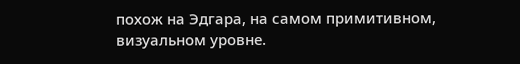похож на Эдгара, на самом примитивном, визуальном уровне.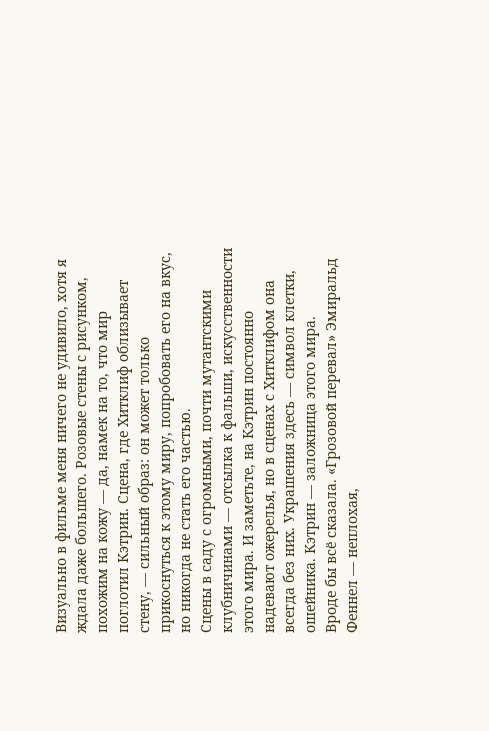Визуально в фильме меня ничего не удивило, хотя я ждала даже большего. Розовые стены с рисунком, похожим на кожу — да, намек на то, что мир поглотил Кэтрин. Сцена, где Хитклиф облизывает стену, — сильный образ: он может только прикоснуться к этому миру, попробовать его на вкус, но никогда не стать его частью.
Сцены в саду с огромными, почти мутантскими клубничинами — отсылка к фальши, искусственности этого мира. И заметьте, на Кэтрин постоянно надевают ожерелья, но в сценах с Хитклифом она всегда без них. Украшения здесь — символ клетки, ошейника. Кэтрин — заложница этого мира.
Вроде бы всё сказала. «Грозовой перевал» Эмиральд Феннел — неплохая,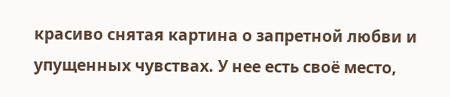красиво снятая картина о запретной любви и упущенных чувствах. У нее есть своё место,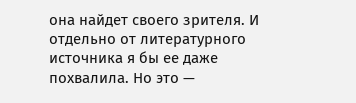она найдет своего зрителя. И отдельно от литературного источника я бы ее даже похвалила. Но это —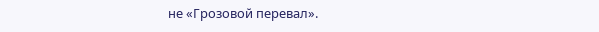не «Грозовой перевал».